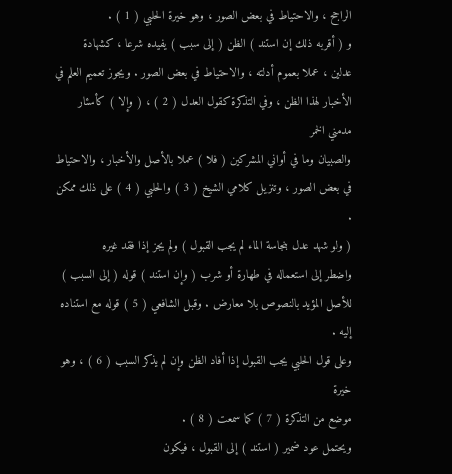الراجح ، والاحتياط في بعض الصور ، وهو خيرة الحلبي ( 1 ) .
و ( أقربه ذلك إن استند ) الظن ( إلى سبب ) يفيده شرعا ، كشهادة
عدلين ، عملا بعموم أدلته ، والاحتياط في بعض الصور . ويجوز تعميم العلم في
الأخبار لهذا الظن ، وفي التذكرة كقول العدل ( 2 ) ، ( وإلا ) كأسئار مدمني الخمر
والصبيان وما في أواني المشركين ( فلا ) عملا بالأصل والأخبار ، والاحتياط
في بعض الصور ، وتنزيل كلامي الشيخ ( 3 ) والحلبي ( 4 ) على ذلك ممكن .
( ولو شهد عدل بنجاسة الماء لم يجب القبول ) ولم يجز إذا فقد غيره
واضطر إلى استعماله في طهارة أو شرب ( وإن استند ) قوله ( إلى السبب )
للأصل المؤيد بالنصوص بلا معارض . وقبل الشافعي ( 5 ) قوله مع استناده إليه .
وعلى قول الحلبي يجب القبول إذا أفاد الظن وإن لم يذكر السبب ( 6 ) ، وهو خيرة
موضع من التذكرة ( 7 ) كما سمعت ( 8 ) .
ويحتمل عود ضمير ( استند ) إلى القبول ، فيكون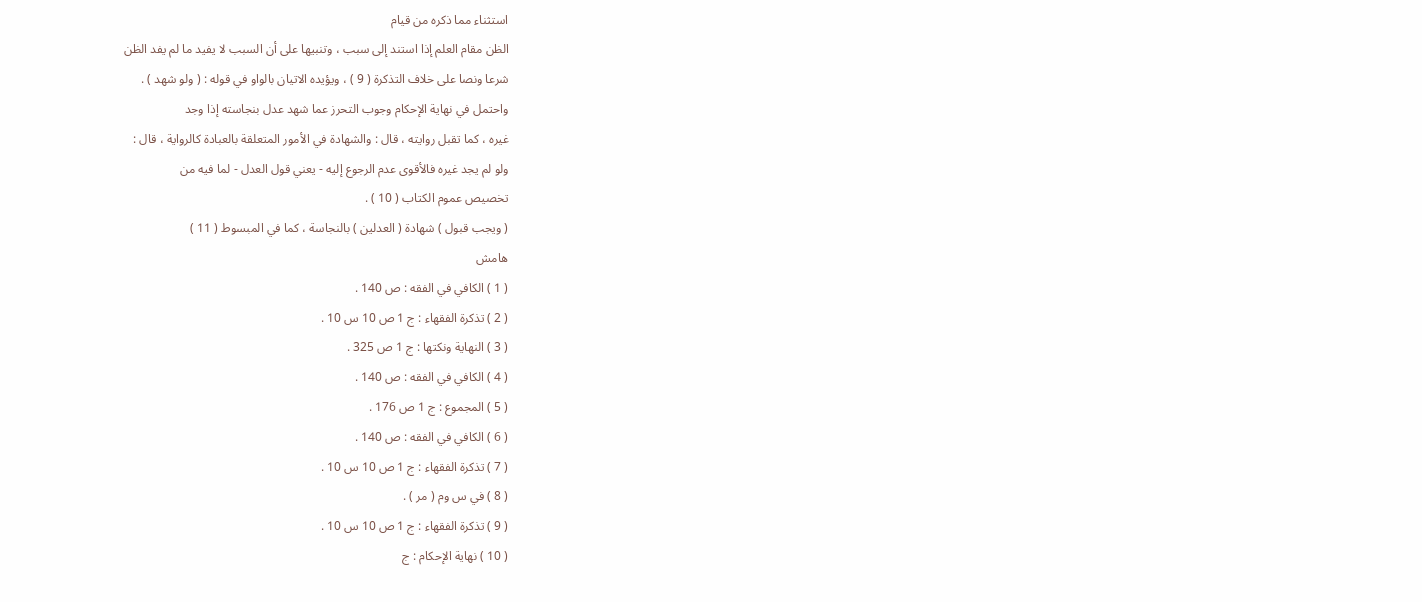استثناء مما ذكره من قيام
الظن مقام العلم إذا استند إلى سبب ، وتنبيها على أن السبب لا يفيد ما لم يفد الظن
شرعا ونصا على خلاف التذكرة ( 9 ) ، ويؤيده الاتيان بالواو في قوله : ( ولو شهد ) .
واحتمل في نهاية الإحكام وجوب التحرز عما شهد عدل بنجاسته إذا وجد
غيره ، كما تقبل روايته ، قال : والشهادة في الأمور المتعلقة بالعبادة كالرواية ، قال :
ولو لم يجد غيره فالأقوى عدم الرجوع إليه - يعني قول العدل - لما فيه من
تخصيص عموم الكتاب ( 10 ) .
( ويجب قبول ) شهادة ( العدلين ) بالنجاسة ، كما في المبسوط ( 11 )
هامش
( 1 ) الكافي في الفقه : ص 140 .
( 2 ) تذكرة الفقهاء : ج 1 ص 10 س 10 .
( 3 ) النهاية ونكتها : ج 1 ص 325 .
( 4 ) الكافي في الفقه : ص 140 .
( 5 ) المجموع : ج 1 ص 176 .
( 6 ) الكافي في الفقه : ص 140 .
( 7 ) تذكرة الفقهاء : ج 1 ص 10 س 10 .
( 8 ) في س وم ( مر ) .
( 9 ) تذكرة الفقهاء : ج 1 ص 10 س 10 .
( 10 ) نهاية الإحكام : ج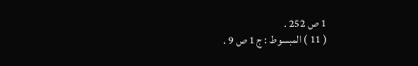1 ص 252 .
( 11 ) المبسوط : ج 1 ص 9 .